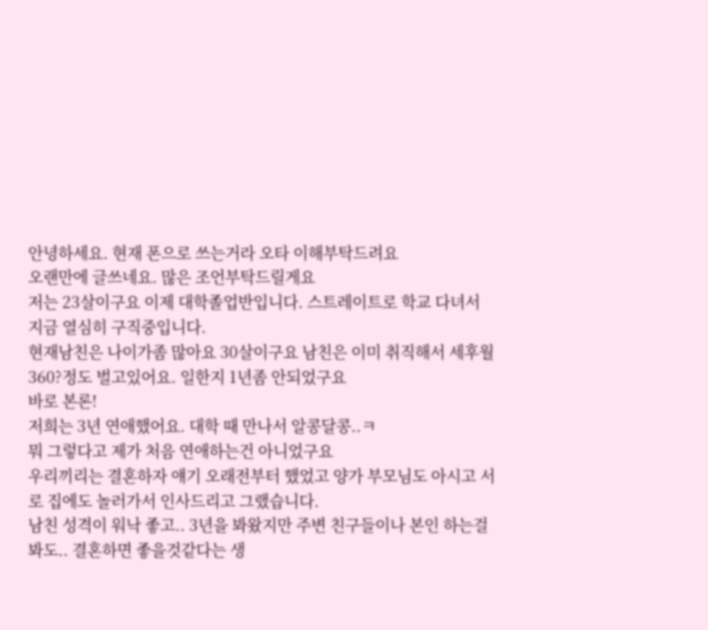안녕하세요. 현재 폰으로 쓰는거라 오타 이해부탁드려요
오랜만에 글쓰네요. 많은 조언부탁드릴게요
저는 23살이구요 이제 대학졸업반입니다. 스트레이트로 학교 다녀서 지금 열심히 구직중입니다.
현재남친은 나이가좀 많아요 30살이구요 남친은 이미 취직해서 세후월360?정도 벌고있어요. 일한지 1년좀 안되었구요
바로 본론!
저희는 3년 연애했어요. 대학 때 만나서 알콩달콩..ㅋ
뭐 그렇다고 제가 처음 연애하는건 아니었구요
우리끼리는 결혼하자 얘기 오래전부터 했었고 양가 부모님도 아시고 서로 집에도 놀러가서 인사드리고 그랬습니다.
남친 성격이 워낙 좋고.. 3년을 봐왔지만 주변 친구들이나 본인 하는걸봐도.. 결혼하면 좋을것같다는 생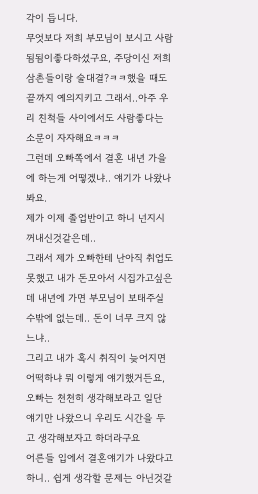각이 듭니다.
무엇보다 저희 부모님이 보시고 사람 됨됨이좋다하셨구요, 주당이신 저희 삼촌들이랑 술대결?ㅋㅋ했을 때도 끝까지 예의지키고 그래서..아주 우리 친척들 사이에서도 사람좋다는 소문이 자자해요ㅋㅋㅋ
그런데 오빠쪽에서 결혼 내년 가을에 하는게 어떻겠냐.. 얘기가 나왔나봐요.
제가 이제 졸업반이고 하니 넌지시 꺼내신것같은데..
그래서 제가 오빠한테 난아직 취업도 못했고 내가 돈모아서 시집가고싶은데 내년에 가면 부모님이 보태주실 수밖에 없는데.. 돈이 너무 크지 않느냐..
그리고 내가 혹시 취직이 늦어지면 어떡하냐 뭐 이렇게 얘기했거든요,
오빠는 천천히 생각해보라고 일단 얘기만 나왔으니 우리도 시간을 두고 생각해보자고 하더라구요
어른들 입에서 결혼얘기가 나왔다고 하니.. 쉽게 생각할 문제는 아닌것같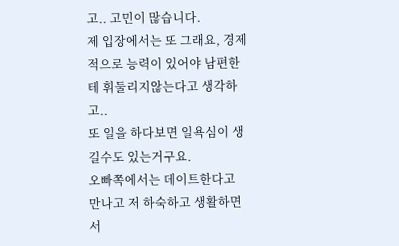고.. 고민이 많습니다.
제 입장에서는 또 그래요, 경제적으로 능력이 있어야 남편한테 휘둘리지않는다고 생각하고..
또 일을 하다보면 일욕심이 생길수도 있는거구요.
오빠쪽에서는 데이트한다고 만나고 저 하숙하고 생활하면서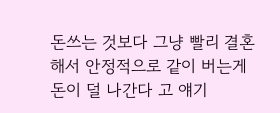돈쓰는 것보다 그냥 빨리 결혼해서 안정적으로 같이 버는게 돈이 덜 나간다 고 얘기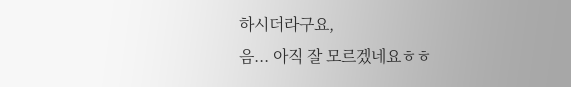하시더라구요,
음... 아직 잘 모르겠네요ㅎㅎ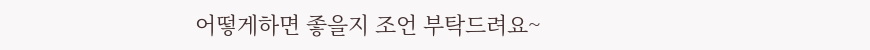어떻게하면 좋을지 조언 부탁드려요~